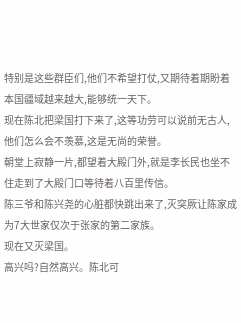特别是这些群臣们,他们不希望打仗,又期待着期盼着本国疆域越来越大,能够统一天下。
现在陈北把梁国打下来了,这等功劳可以说前无古人,他们怎么会不羡慕,这是无尚的荣誉。
朝堂上寂静一片,都望着大殿门外,就是李长民也坐不住走到了大殿门口等待着八百里传信。
陈三爷和陈兴尧的心脏都快跳出来了,灭突厥让陈家成为7大世家仅次于张家的第二家族。
现在又灭梁国。
高兴吗?自然高兴。陈北可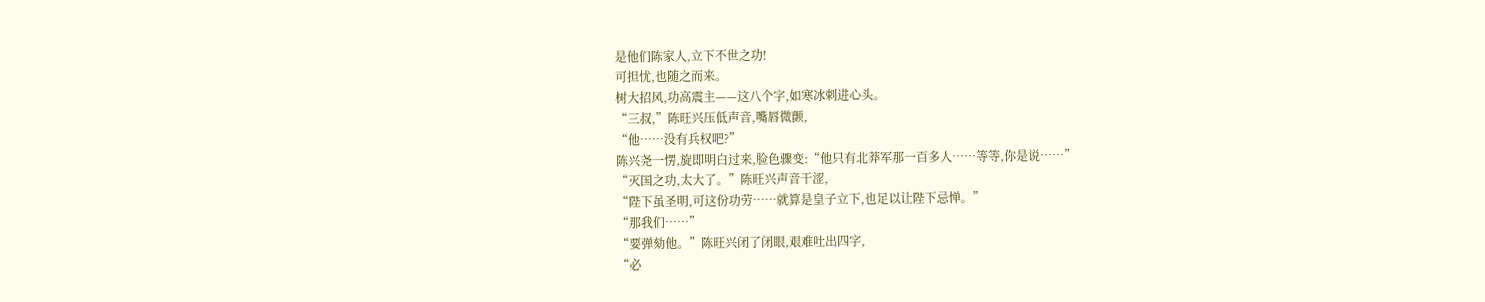是他们陈家人,立下不世之功!
可担忧,也随之而来。
树大招风,功高震主——这八个字,如寒冰刺进心头。
“三叔,”陈旺兴压低声音,嘴唇微颤,
“他……没有兵权吧?”
陈兴尧一愣,旋即明白过来,脸色骤变:“他只有北莽军那一百多人……等等,你是说……”
“灭国之功,太大了。”陈旺兴声音干涩,
“陛下虽圣明,可这份功劳……就算是皇子立下,也足以让陛下忌惮。”
“那我们……”
“要弹劾他。”陈旺兴闭了闭眼,艰难吐出四字,
“必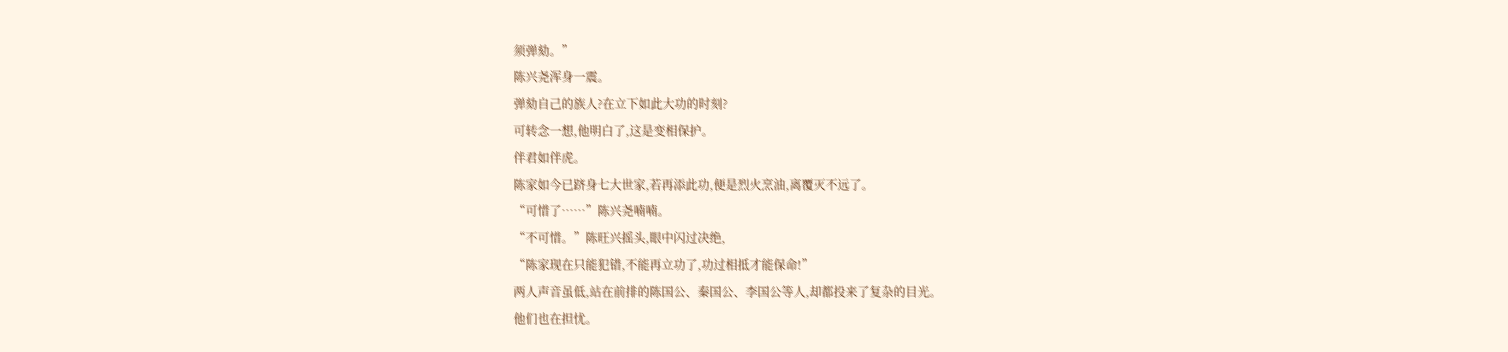须弹劾。”
陈兴尧浑身一震。
弹劾自己的族人?在立下如此大功的时刻?
可转念一想,他明白了,这是变相保护。
伴君如伴虎。
陈家如今已跻身七大世家,若再添此功,便是烈火烹油,离覆灭不远了。
“可惜了……”陈兴尧喃喃。
“不可惜。”陈旺兴摇头,眼中闪过决绝,
“陈家现在只能犯错,不能再立功了,功过相抵才能保命!”
两人声音虽低,站在前排的陈国公、秦国公、李国公等人,却都投来了复杂的目光。
他们也在担忧。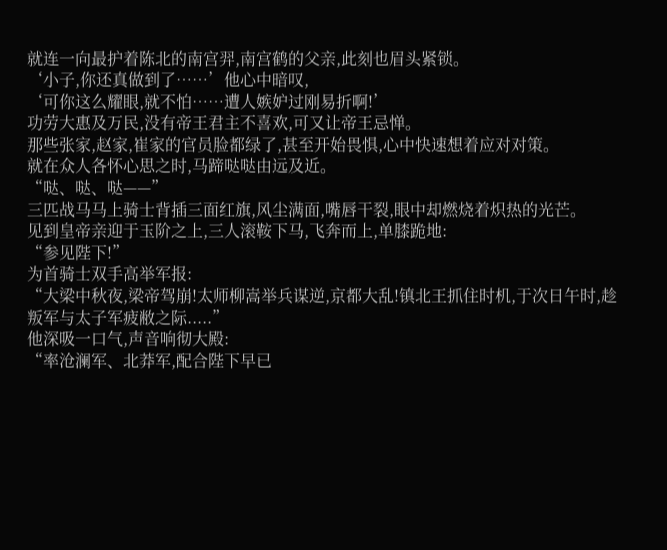就连一向最护着陈北的南宫羿,南宫鹤的父亲,此刻也眉头紧锁。
‘小子,你还真做到了……’他心中暗叹,
‘可你这么耀眼,就不怕……遭人嫉妒过刚易折啊!’
功劳大惠及万民,没有帝王君主不喜欢,可又让帝王忌惮。
那些张家,赵家,崔家的官员脸都绿了,甚至开始畏惧,心中快速想着应对对策。
就在众人各怀心思之时,马蹄哒哒由远及近。
“哒、哒、哒——”
三匹战马马上骑士背插三面红旗,风尘满面,嘴唇干裂,眼中却燃烧着炽热的光芒。
见到皇帝亲迎于玉阶之上,三人滚鞍下马,飞奔而上,单膝跪地:
“参见陛下!”
为首骑士双手高举军报:
“大梁中秋夜,梁帝驾崩!太师柳嵩举兵谋逆,京都大乱!镇北王抓住时机,于次日午时,趁叛军与太子军疲敝之际.....”
他深吸一口气,声音响彻大殿:
“率沧澜军、北莽军,配合陛下早已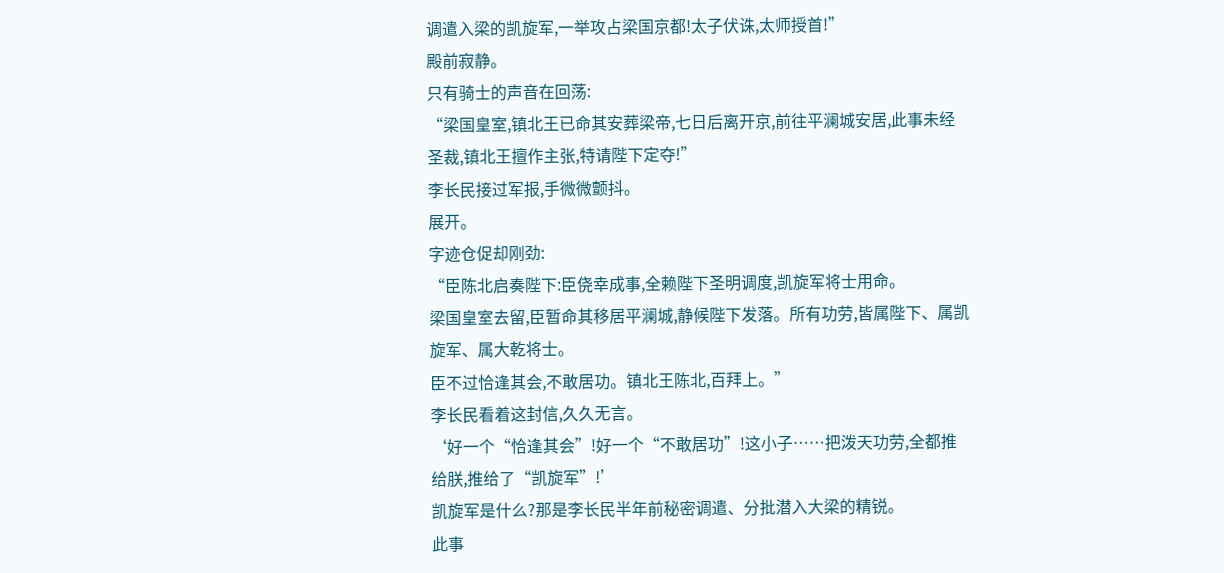调遣入梁的凯旋军,一举攻占梁国京都!太子伏诛,太师授首!”
殿前寂静。
只有骑士的声音在回荡:
“梁国皇室,镇北王已命其安葬梁帝,七日后离开京,前往平澜城安居,此事未经圣裁,镇北王擅作主张,特请陛下定夺!”
李长民接过军报,手微微颤抖。
展开。
字迹仓促却刚劲:
“臣陈北启奏陛下:臣侥幸成事,全赖陛下圣明调度,凯旋军将士用命。
梁国皇室去留,臣暂命其移居平澜城,静候陛下发落。所有功劳,皆属陛下、属凯旋军、属大乾将士。
臣不过恰逢其会,不敢居功。镇北王陈北,百拜上。”
李长民看着这封信,久久无言。
‘好一个“恰逢其会”!好一个“不敢居功”!这小子……把泼天功劳,全都推给朕,推给了“凯旋军”!’
凯旋军是什么?那是李长民半年前秘密调遣、分批潜入大梁的精锐。
此事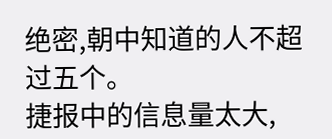绝密,朝中知道的人不超过五个。
捷报中的信息量太大,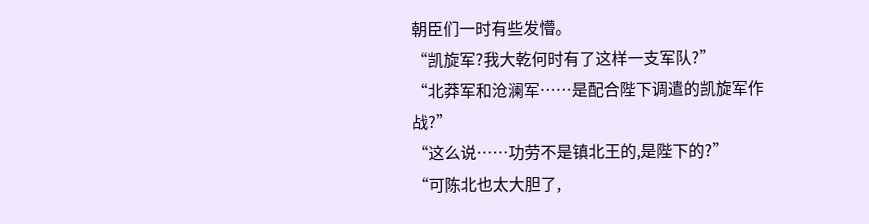朝臣们一时有些发懵。
“凯旋军?我大乾何时有了这样一支军队?”
“北莽军和沧澜军……是配合陛下调遣的凯旋军作战?”
“这么说……功劳不是镇北王的,是陛下的?”
“可陈北也太大胆了,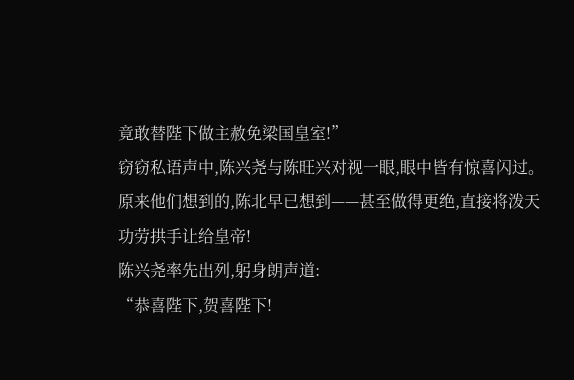竟敢替陛下做主赦免梁国皇室!”
窃窃私语声中,陈兴尧与陈旺兴对视一眼,眼中皆有惊喜闪过。
原来他们想到的,陈北早已想到——甚至做得更绝,直接将泼天功劳拱手让给皇帝!
陈兴尧率先出列,躬身朗声道:
“恭喜陛下,贺喜陛下!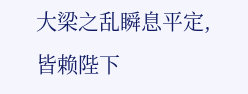大梁之乱瞬息平定,皆赖陛下